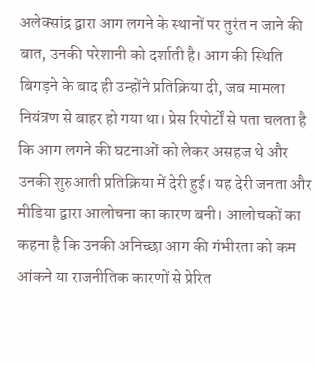अलेक्सांद्र द्वारा आग लगने के स्थानों पर तुरंत न जाने की बात, उनकी परेशानी को दर्शाती है। आग की स्थिति बिगड़ने के बाद ही उन्होंने प्रतिक्रिया दी, जब मामला नियंत्रण से बाहर हो गया था। प्रेस रिपोर्टों से पता चलता है कि आग लगने की घटनाओं को लेकर असहज थे और उनकी शुरुआती प्रतिक्रिया में देरी हुई। यह देरी जनता और मीडिया द्वारा आलोचना का कारण बनी। आलोचकों का कहना है कि उनकी अनिच्छा आग की गंभीरता को कम आंकने या राजनीतिक कारणों से प्रेरित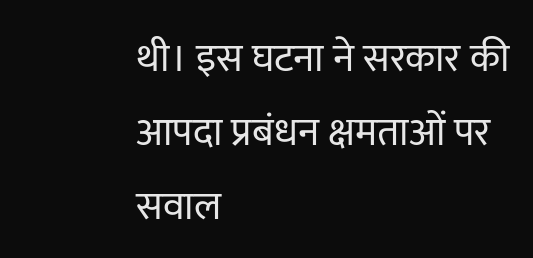थी। इस घटना ने सरकार की आपदा प्रबंधन क्षमताओं पर सवाल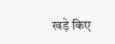खड़े किए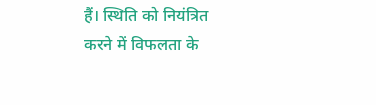हैं। स्थिति को नियंत्रित करने में विफलता के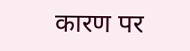कारण पर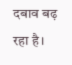दबाव बढ़ रहा है।